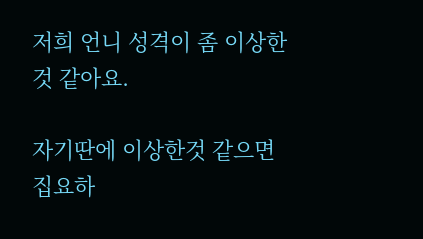저희 언니 성격이 좀 이상한 것 같아요.

자기딴에 이상한것 같으면 집요하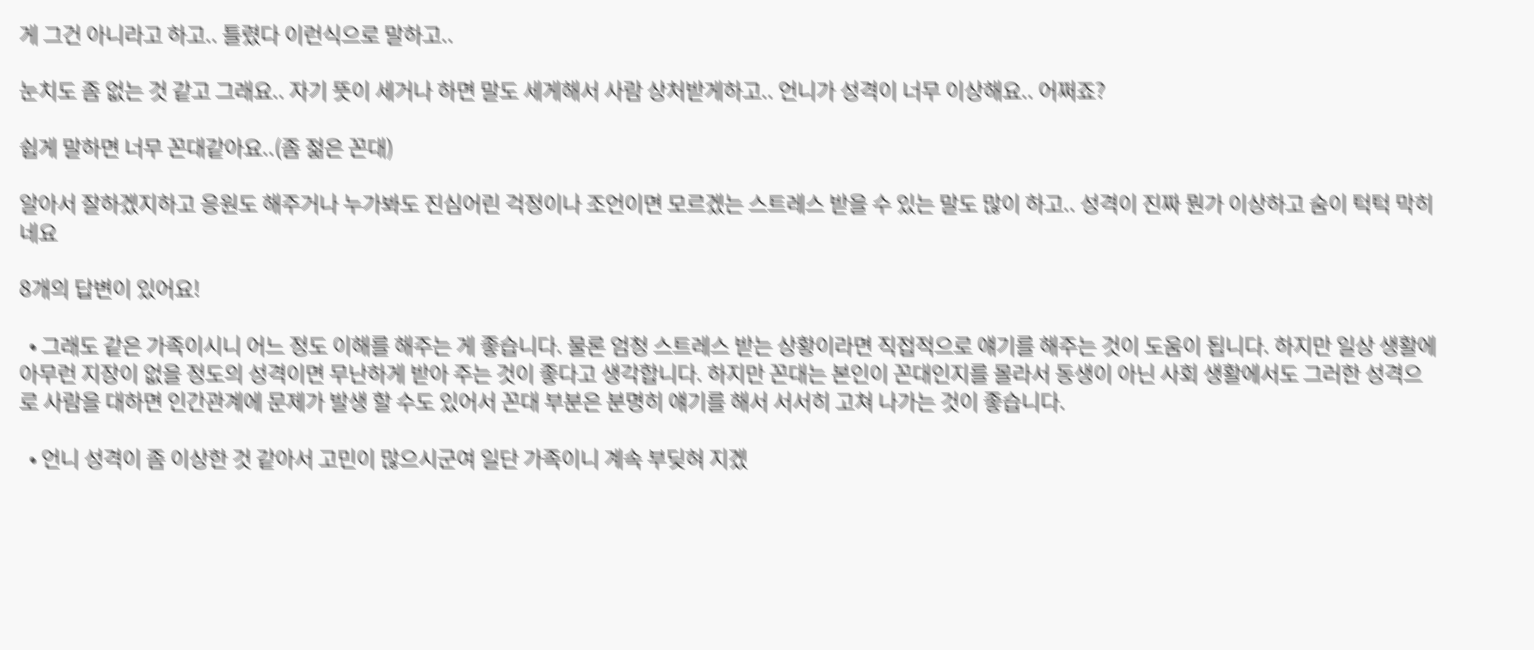게 그건 아니라고 하고.. 틀렸다 이런식으로 말하고..

눈치도 좀 없는 것 같고 그래요.. 자기 뜻이 세거나 하면 말도 세게해서 사람 상처받게하고.. 언니가 성격이 너무 이상해요.. 어쩌죠?

쉽게 말하면 너무 꼰대같아요..(좀 젊은 꼰대)

알아서 잘하겠지하고 응원도 해주거나 누가봐도 진심어린 걱정이나 조언이면 모르겠는 스트레스 받을 수 있는 말도 많이 하고.. 성격이 진짜 뭔가 이상하고 숨이 턱턱 막히네요

8개의 답변이 있어요!

  • 그래도 같은 가족이시니 어느 정도 이해를 해주는 게 좋습니다. 물론 엄청 스트레스 받는 상황이라면 직접적으로 얘기를 해주는 것이 도움이 됩니다. 하지만 일상 생활에 아무런 지장이 없을 정도의 성격이면 무난하게 받아 주는 것이 좋다고 생각합니다. 하지만 꼰대는 본인이 꼰대인지를 몰라서 동생이 아닌 사회 생활에서도 그러한 성격으로 사람을 대하면 인간관계에 문제가 발생 할 수도 있어서 꼰대 부분은 분명히 얘기를 해서 서서히 고쳐 나가는 것이 좋습니다.

  • 언니 성격이 좀 이상한 것 같아서 고민이 많으시군여 일단 가족이니 계속 부딪혀 지겠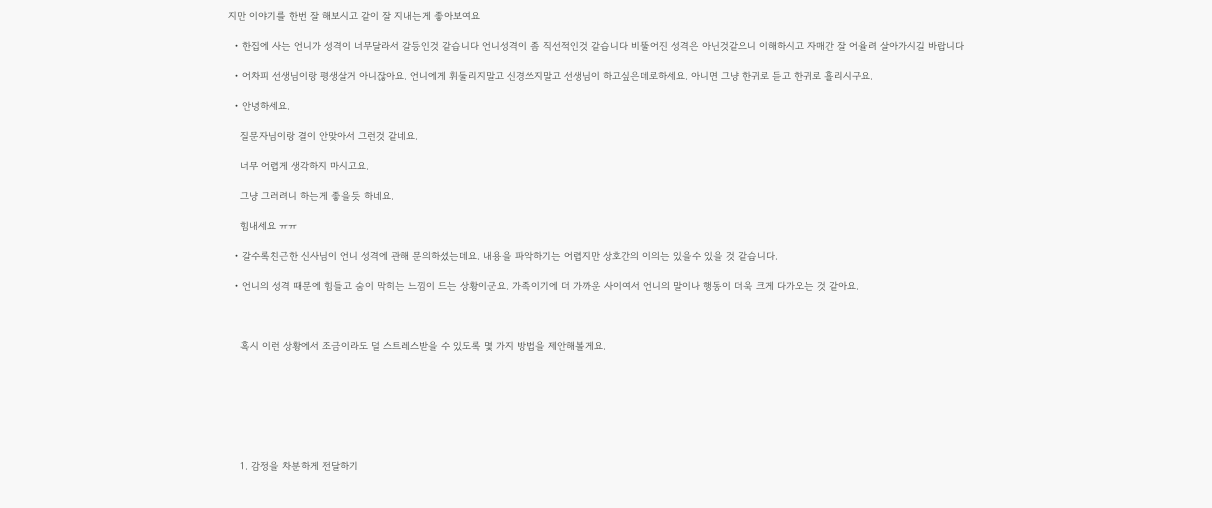지만 이야기를 한번 잘 해보시고 같이 잘 지내는게 좋아보여요

  • 한집에 사는 언니가 성격이 너무달라서 갈등인것 같습니다 언니성격이 좀 직선적인것 같습니다 비뚤어진 성격은 아닌것같으니 이해하시고 자매간 잘 어율려 살아가시길 바랍니다

  • 어차피 선생님이랑 평생살거 아니잖아요. 언니에게 휘둘리지말고 신경쓰지말고 선생님이 하고싶은데로하세요. 아니면 그냥 한귀로 듣고 한귀로 흘리시구요.

  • 안녕하세요.

    질문자님이랑 결이 안맞아서 그런것 같네요.

    너무 어렵게 생각하지 마시고요.

    그냥 그러려니 하는게 좋을듯 하네요.

    힘내세요 ㅠㅠ

  • 갈수록친근한 신사님이 언니 성격에 관해 문의하셨는데요. 내용을 파악하기는 어렵지만 상호간의 이의는 있을수 있을 것 같습니다.

  • 언니의 성격 때문에 힘들고 숨이 막히는 느낌이 드는 상황이군요. 가족이기에 더 가까운 사이여서 언니의 말이나 행동이 더욱 크게 다가오는 것 같아요.



    혹시 이런 상황에서 조금이라도 덜 스트레스받을 수 있도록 몇 가지 방법을 제안해볼게요.







    1. 감정을 차분하게 전달하기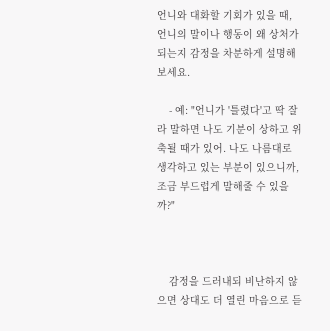언니와 대화할 기회가 있을 때, 언니의 말이나 행동이 왜 상처가 되는지 감정을 차분하게 설명해보세요.

    - 예: "언니가 '틀렸다'고 딱 잘라 말하면 나도 기분이 상하고 위축될 때가 있어. 나도 나름대로 생각하고 있는 부분이 있으니까, 조금 부드럽게 말해줄 수 있을까?"



    감정을 드러내되 비난하지 않으면 상대도 더 열린 마음으로 듣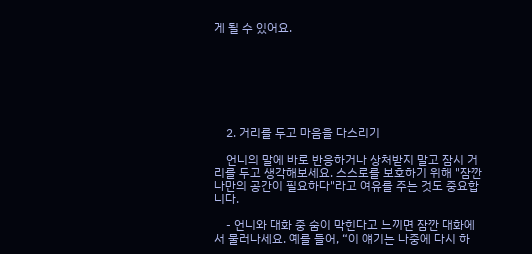게 될 수 있어요.







    2. 거리를 두고 마음을 다스리기

    언니의 말에 바로 반응하거나 상처받지 말고 잠시 거리를 두고 생각해보세요. 스스로를 보호하기 위해 "잠깐 나만의 공간이 필요하다"라고 여유를 주는 것도 중요합니다.

    - 언니와 대화 중 숨이 막힌다고 느끼면 잠깐 대화에서 물러나세요. 예를 들어, “이 얘기는 나중에 다시 하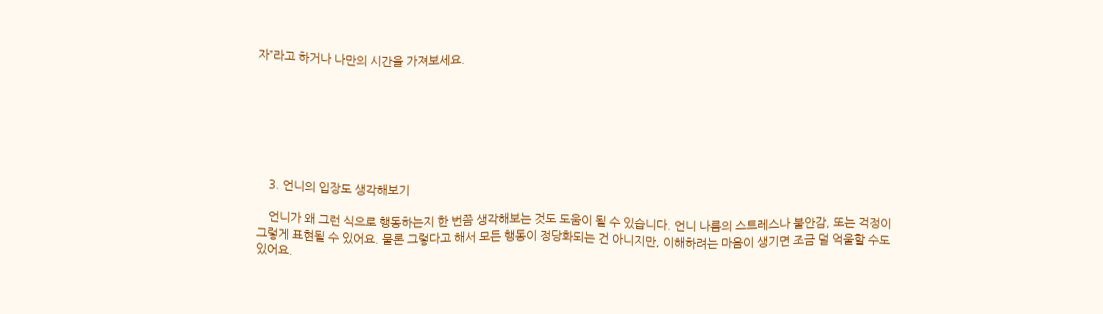자”라고 하거나 나만의 시간을 가져보세요.







    3. 언니의 입장도 생각해보기

    언니가 왜 그런 식으로 행동하는지 한 번쯤 생각해보는 것도 도움이 될 수 있습니다. 언니 나름의 스트레스나 불안감, 또는 걱정이 그렇게 표현될 수 있어요. 물론 그렇다고 해서 모든 행동이 정당화되는 건 아니지만, 이해하려는 마음이 생기면 조금 덜 억울할 수도 있어요.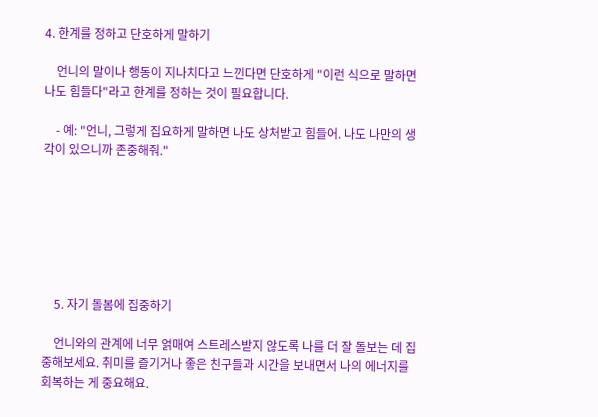4. 한계를 정하고 단호하게 말하기

    언니의 말이나 행동이 지나치다고 느낀다면 단호하게 "이런 식으로 말하면 나도 힘들다"라고 한계를 정하는 것이 필요합니다.

    - 예: "언니, 그렇게 집요하게 말하면 나도 상처받고 힘들어. 나도 나만의 생각이 있으니까 존중해줘."







    5. 자기 돌봄에 집중하기

    언니와의 관계에 너무 얽매여 스트레스받지 않도록 나를 더 잘 돌보는 데 집중해보세요. 취미를 즐기거나 좋은 친구들과 시간을 보내면서 나의 에너지를 회복하는 게 중요해요.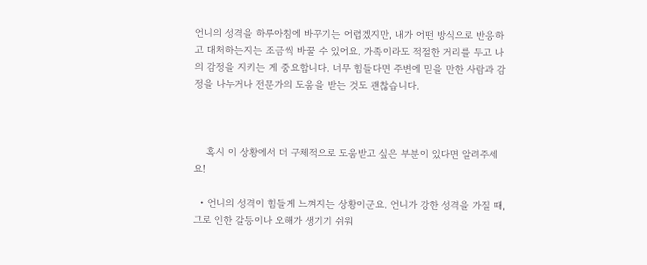언니의 성격을 하루아침에 바꾸기는 어렵겠지만, 내가 어떤 방식으로 반응하고 대처하는지는 조금씩 바꿀 수 있어요. 가족이라도 적절한 거리를 두고 나의 감정을 지키는 게 중요합니다. 너무 힘들다면 주변에 믿을 만한 사람과 감정을 나누거나 전문가의 도움을 받는 것도 괜찮습니다.



    혹시 이 상황에서 더 구체적으로 도움받고 싶은 부분이 있다면 알려주세요!

  • 언니의 성격이 힘들게 느껴지는 상황이군요. 언니가 강한 성격을 가질 때, 그로 인한 갈등이나 오해가 생기기 쉬워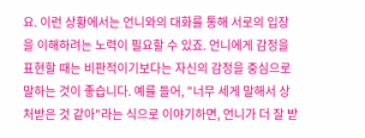요. 이런 상황에서는 언니와의 대화를 통해 서로의 입장을 이해하려는 노력이 필요할 수 있죠. 언니에게 감정을 표현할 때는 비판적이기보다는 자신의 감정을 중심으로 말하는 것이 좋습니다. 예를 들어, "너무 세게 말해서 상처받은 것 같아"라는 식으로 이야기하면, 언니가 더 잘 받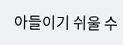아들이기 쉬울 수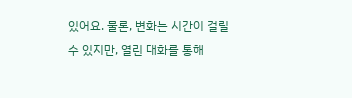있어요. 물론, 변화는 시간이 걸릴 수 있지만, 열린 대화를 통해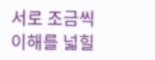서로 조금씩 이해를 넓힐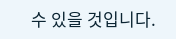수 있을 것입니다.